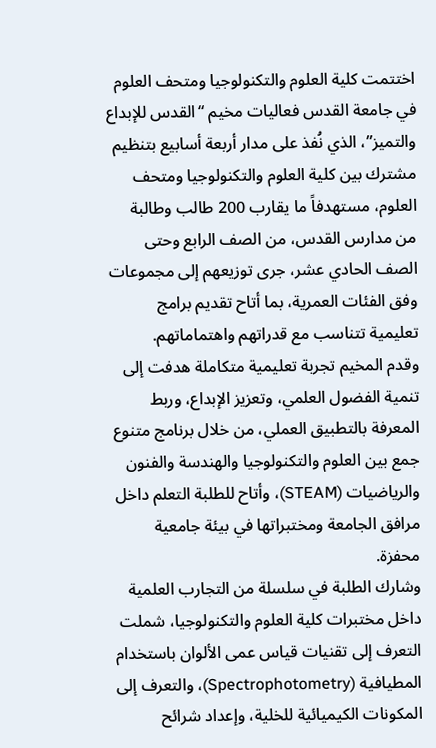اختتمت كلية العلوم والتكنولوجيا ومتحف العلوم في جامعة القدس فعاليات مخيم “القدس للإبداع والتميز”، الذي نُفذ على مدار أربعة أسابيع بتنظيم مشترك بين كلية العلوم والتكنولوجيا ومتحف العلوم، مستهدفاً ما يقارب 200 طالب وطالبة من مدارس القدس، من الصف الرابع وحتى الصف الحادي عشر، جرى توزيعهم إلى مجموعات وفق الفئات العمرية، بما أتاح تقديم برامج تعليمية تتناسب مع قدراتهم واهتماماتهم.
وقدم المخيم تجربة تعليمية متكاملة هدفت إلى تنمية الفضول العلمي، وتعزيز الإبداع، وربط المعرفة بالتطبيق العملي، من خلال برنامج متنوع جمع بين العلوم والتكنولوجيا والهندسة والفنون والرياضيات (STEAM)، وأتاح للطلبة التعلم داخل مرافق الجامعة ومختبراتها في بيئة جامعية محفزة.
وشارك الطلبة في سلسلة من التجارب العلمية داخل مختبرات كلية العلوم والتكنولوجيا، شملت التعرف إلى تقنيات قياس عمى الألوان باستخدام المطيافية (Spectrophotometry)، والتعرف إلى المكونات الكيميائية للخلية، وإعداد شرائح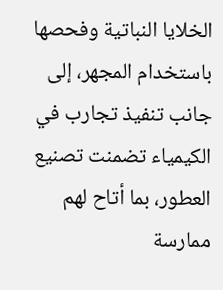الخلايا النباتية وفحصها باستخدام المجهر، إلى جانب تنفيذ تجارب في الكيمياء تضمنت تصنيع العطور، بما أتاح لهم ممارسة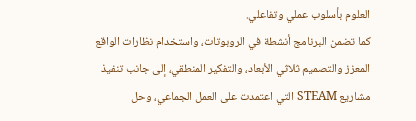العلوم بأسلوب عملي وتفاعلي.
كما تضمن البرنامج أنشطة في الروبوتات، واستخدام نظارات الواقع المعزز والتصميم ثلاثي الأبعاد، والتفكير المنطقي، إلى جانب تنفيذ مشاريع STEAM التي اعتمدت على العمل الجماعي، وحل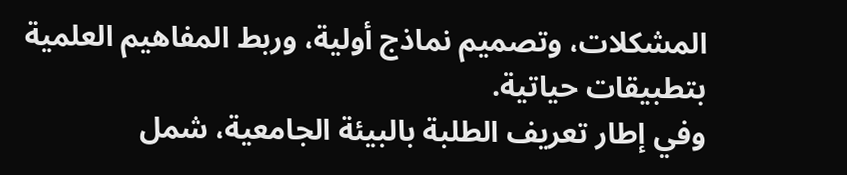المشكلات، وتصميم نماذج أولية، وربط المفاهيم العلمية بتطبيقات حياتية.
وفي إطار تعريف الطلبة بالبيئة الجامعية، شمل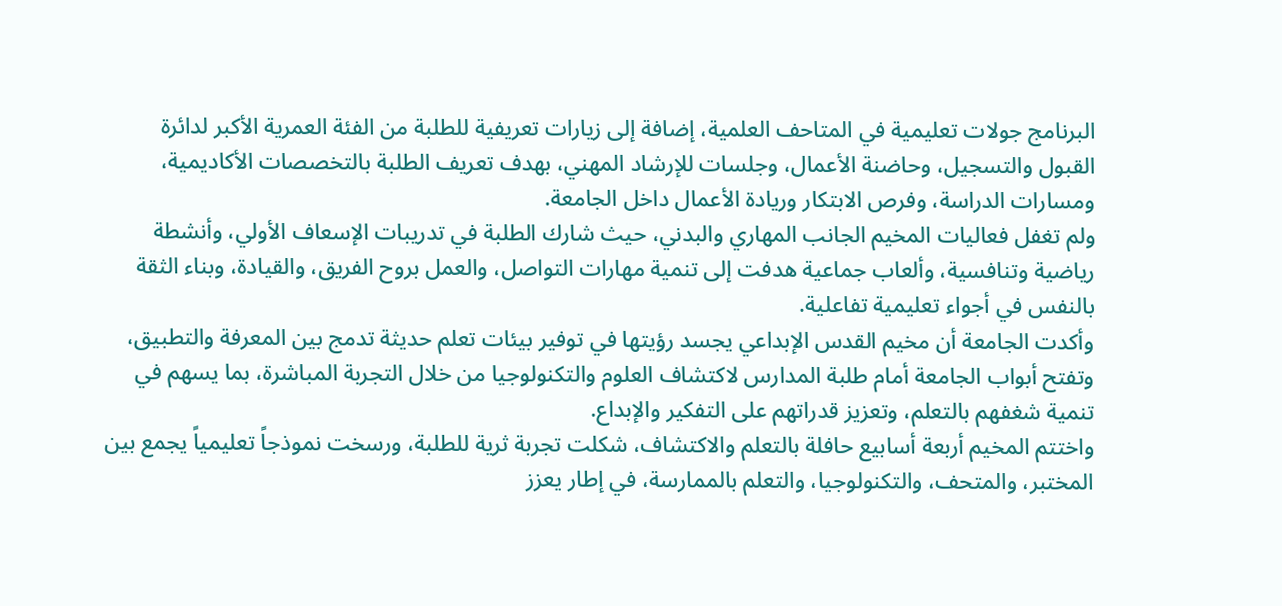البرنامج جولات تعليمية في المتاحف العلمية، إضافة إلى زيارات تعريفية للطلبة من الفئة العمرية الأكبر لدائرة القبول والتسجيل، وحاضنة الأعمال، وجلسات للإرشاد المهني، بهدف تعريف الطلبة بالتخصصات الأكاديمية، ومسارات الدراسة، وفرص الابتكار وريادة الأعمال داخل الجامعة.
ولم تغفل فعاليات المخيم الجانب المهاري والبدني، حيث شارك الطلبة في تدريبات الإسعاف الأولي، وأنشطة رياضية وتنافسية، وألعاب جماعية هدفت إلى تنمية مهارات التواصل، والعمل بروح الفريق، والقيادة، وبناء الثقة بالنفس في أجواء تعليمية تفاعلية.
وأكدت الجامعة أن مخيم القدس الإبداعي يجسد رؤيتها في توفير بيئات تعلم حديثة تدمج بين المعرفة والتطبيق، وتفتح أبواب الجامعة أمام طلبة المدارس لاكتشاف العلوم والتكنولوجيا من خلال التجربة المباشرة، بما يسهم في تنمية شغفهم بالتعلم، وتعزيز قدراتهم على التفكير والإبداع.
واختتم المخيم أربعة أسابيع حافلة بالتعلم والاكتشاف، شكلت تجربة ثرية للطلبة، ورسخت نموذجاً تعليمياً يجمع بين المختبر، والمتحف، والتكنولوجيا، والتعلم بالممارسة، في إطار يعزز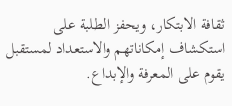ثقافة الابتكار، ويحفز الطلبة على استكشاف إمكاناتهم والاستعداد لمستقبل يقوم على المعرفة والإبداع.